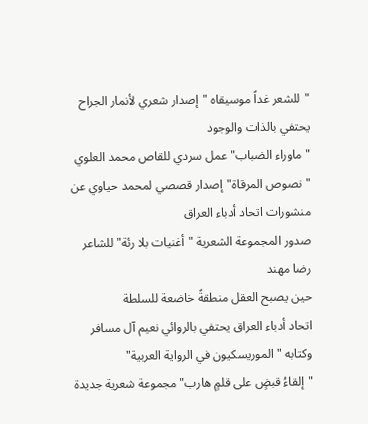"للشعر غداً موسيقاه "إصدار شعري لأنمار الجراح يحتفي بالذات والوجود
"ماوراء الضباب" عمل سردي للقاص محمد العلوي
"نصوص المرقاة"إصدار قصصي لمحمد حياوي عن منشورات اتحاد أدباء العراق
صدور المجموعة الشعرية "أغنيات بلا رئة" للشاعر رضا مهند
حين يصبح العقل منطقةً خاضعة للسلطة
اتحاد أدباء العراق يحتفي بالروائي نعيم آل مسافر وكتابه "الموريسكيون في الرواية العربية"
"إلقاءُ قبضٍ على قلمٍ هارب"مجموعة شعرية جديدة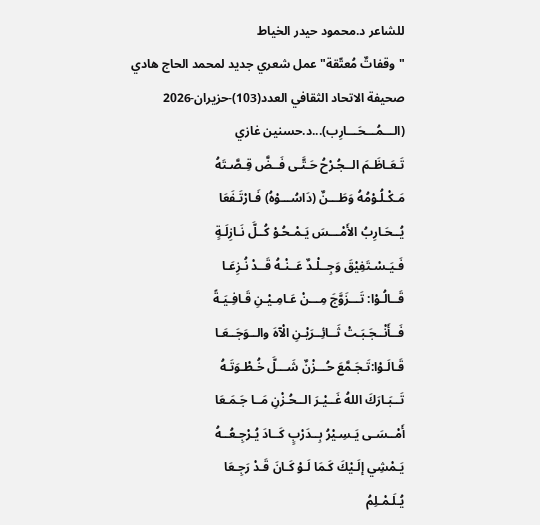للشاعر د.محمود حيدر الخياط
"وقفاتٌ مُعتّقة" عمل شعري جديد لمحمد الحاج هادي
صحيفة الاتحاد الثقافي العدد(103)-حزيران-2026
(الـــمُـــحَـــارِب)...د.حسنين غازي
تَـعَـاظَـمَ الــجُـرْحُ حَـتَّـى فَــضَّ قِـصَّـتَهُ
مَـكْـلُـوْمُهُ وَطَـــنٌ (دَاسُـــوْهُ) فَـارْتَـفَعَا
يُــحَـارِبُ الأَمْـــسَ يَـمْـحُـوْ كُــلَّ نَـازِلَـةٍ
فَـيَـسْـتَفِيْقَ وَجِــلْـدٌ عَــنْـهُ قَــدْ نُـزِعَـا
قَــالُـوْا: تَـــزَوَّجَ مِـــنْ عَـامِـيْـنِ قَـافِـيَـةً
فَــأَنْــجَـبَـتْ ثَــائِــرَيْـنِ الْآهَ والــوَجَــعَـا
قَـالَـوْا:تَـجَـمَّعَ حُـــزْنٌ شَـــلَّ خُـطْـوَتَـهُ
تَــبَـارَكَ اللهُ غَــيْـرَ الــحُـزْنِ مَــا جَـمَـعَا
أَمْــسَـى يَـسِـيْرُ بِــدَرْبٍ كَــادَ يُـرْجِـعُــهُ
يَـمْشِي إلَـيْكَ كَـمَا لَـوْ كَـانَ قَـدْ رَجِـعَا
يُـلَـمْـلِمُ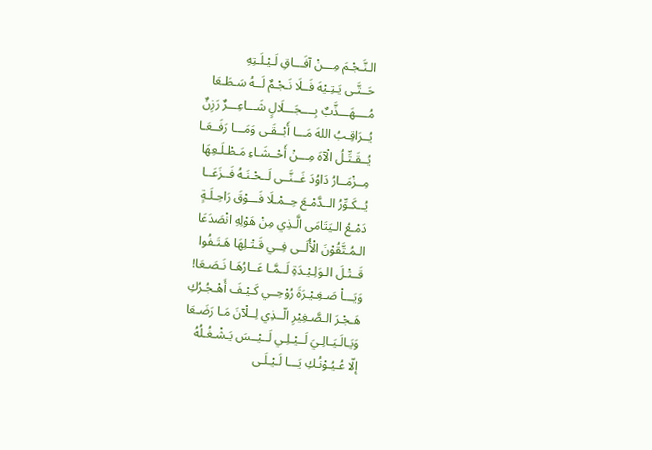الـنَّـجْـمَ مِـــنْ آفَـــاقِ لَـيْـلَـتِهِ
حَــتَّـى يَـتِـيْهَ فَــلَا نَـجْـمٌ لَــهُ سَـطَـعَا
مُــــهَـــذَّبٌ بِــــجَـــلَالٍ شَـــاعِـــرٌ رَزِنٌ
يُــرَاقِـبُ اللهَ مَـــا أَبْــقَـى وَمَـــا رَفَــعَـا
يُــقَـتِّـلُ الْآهَ مِـــنْ أَحْــشَـاءِ مَـطْـلَـعِهَا
مِــزْمَــارُ دَاوُدَ غَــنَّــى لَــحْـنَـهُ فَــزَعَــا
يُــكَـوِّرُ الــدَّمْـعَ حِــمْـلَا فَـــوْقَ رَاحِـلَـةٍ
دَمْـعُ الـيَتَامَى الَّـذِي مِنْ هَوْلِهِ انْصَدَعَا
الـمُـتَّقُوْنَ الْأُلَــى فِــي قَـتْـلِهَا هَـتَـفُوا
قَــتْـلَ الـوَلِـيْـدَةِ لَــمَّـا عَــارُهَـا نَـصَـعَا!
وَيَـــاْ صَـغِـيْـرَةَ رُوْحِــي كَـيْـفَ أَهْـجُـرُكِ
هَـجْـرَ الـصَّـغِيْرِ الّــذِي لِــلْآنَ مَـا رَضَـعَا
وَيَـالَـيَـالِـيَ لَــيْـلِـي لَــيْــسَ يَـشْـغُـلُهُ
إلّا عُـيُـوْنُـكِ يَـــا لَـيْـلَـى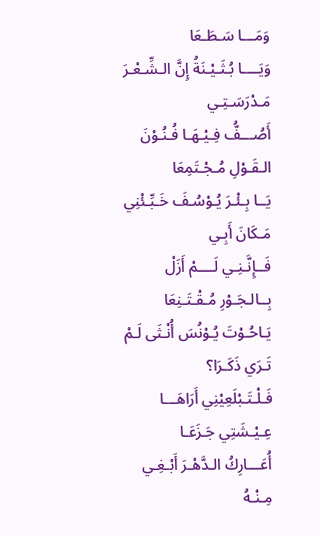وَمَـــا سَـطَـعَا
وَيَــــا بُـثَـيْـنَةُ إِنَّ الـشِّـعْـرَ مَـدْرَسَـتِـي
أَصُـــفُّ فِـيْـهَـا فُـنُـوْنَ الـقَـوْلِ مُـجْـتَمِعَا
يَــا بِـئْـرَ يُـوْسُـفَ خَـبِّـئْنِي مَـكَانَ أَبِـي
فَــإِنَّـنِـي لَــــمْ أَزَلْ بِــالـجَـوْرِ مُـقْـتَـنِعَا
يَـاحُـوْتَ يُـوْنُسَ أُنْـثَى لَـمْ تَـرَي ذَكَـرَا؟
فَـلْـتَـبْلَعِيْنِي أَرَاهَـــا عِـيْـشَتِي جَـزَعَـا
أُعَـــارِكُ الـدَّهْـرَ أَبْـغِـي مِـنْـهُ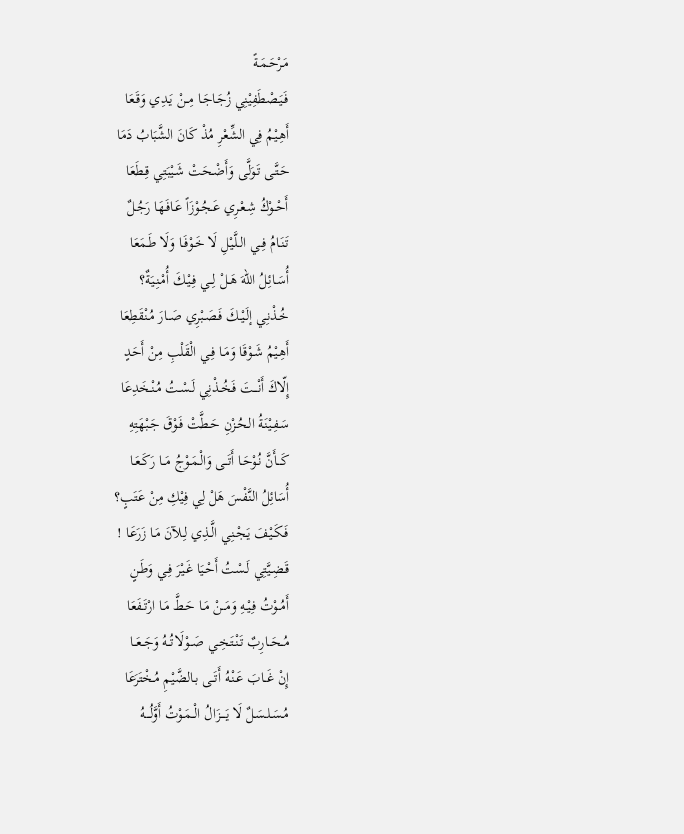مَـرْحَـمَـةً
فَـيَـصْطَفِيْنِي زُجَـاجَـا مِــنْ يَـدِي وَقَـعَا
أَهِـيْمُ فِي الشِّعْرِ مُذْ كَانَ الشَّبَابُ دَمَا
حَـتَّـى تَـوَلَّى وَأَضْـحَتْ شَـيْبَتِي قِـطَعَا
أَحْــوْكُ شِـعْـرِي عَـجُـوْزَاً عَـافَـهَا رَجُـلٌ
تَـنَـامُ فِــي الـلَّـيْلِ لَا خَـوْفَـا وَلَا طَـمَعَا
أُسَـائِـلُ اللهَ هَــلْ لِــي فِـيْـكَ أُمْـنِـيَةٌ؟
خُـذْنِـي إلَـيْـكَ فَـصَـبْرِي صَــارَ مُـنْقَطِعَا
أَهِـيْمُ شَـوْقَا وَمَـا فِـي الْقَلْبِ مِنْ أَحَدٍ
إِلّاكَ أَنْـــتَ فَـخُـذْنِي لَـسْـتُ مُـنْـخَدِعَا
سَـفِـيْنَةُ الـحُـزْنِ حَـطَّتْ فَـوْقَ جَـبْهَتِهِ
كَـــأَنَّ نُـوْحَـا أَتَــى وَالْـمَـوْجُ مَــا رَكَـعَـا
أُسَائِلُ النَّفْسَ هَلْ لِي فِيْكِ مِنْ عَتَبٍ؟
فَـكَـيْفَ يَـجْـنِي الَّـذِي لِـلآنَ مَـا زَرَعَـا !
قَـضِـيَّتِي لَـسْتُ أَحْـيَا غَـيْرَ فِـي وَطَـنٍ
أَمُــوْتُ فِـيْـهِ وَمَــنْ مَـا حَـطَّ مَـا ارْتَـفَعَا
مُــحَــارِبٌ تَـنْـتَـخِـي صَــوْلَاتُــهُ وَجَــعَــا
إِنْ غَــابَ عَـنْـهُ أَتَــى بـالضَّيْمِ مُـخْتَرَعَا
مُـسَـلـسَـلٌ لَا يَــــزَالُ الْــمَـوْتُ أَوَّلُــــهُ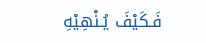فَـكَيْفَ يُـنْهِيْهِ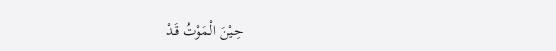حِـيْنَ الْـمَوْتُ قَـدْ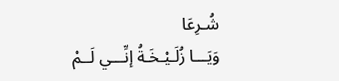شُـرِعَا
وَيَـــا زُلَـيْـخَـةُ إنِّـــي لَــمْ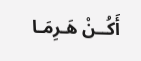أَكُــنْ هَـرِمَـا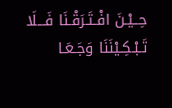حِــيْـنَ افْـتَـرَقْـنَا فَـــلَا تَـبْـكِـيْنَنَا وَجَـعَـا